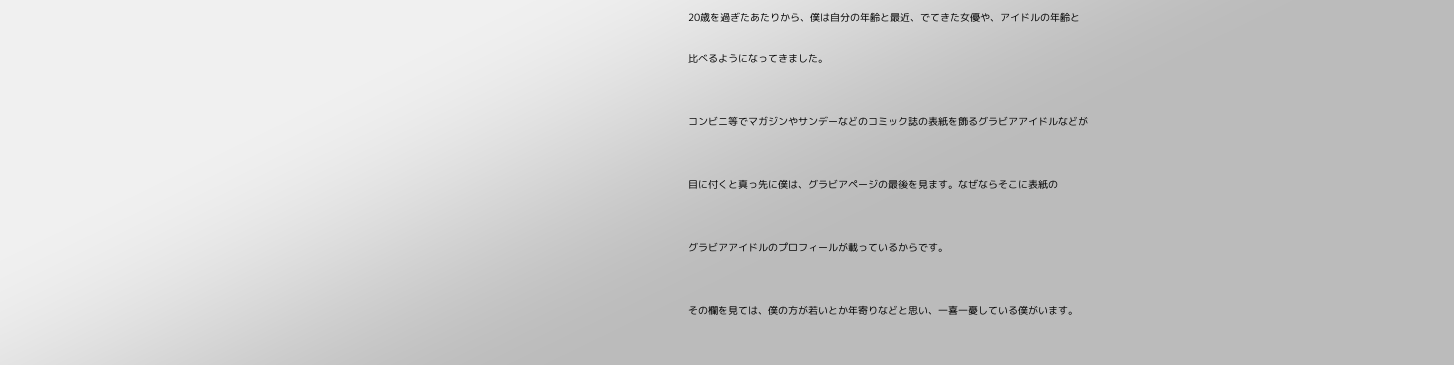20歳を過ぎたあたりから、僕は自分の年齢と最近、でてきた女優や、アイドルの年齢と

比べるようになってきました。


コンビニ等でマガジンやサンデーなどのコミック誌の表紙を飾るグラビアアイドルなどが


目に付くと真っ先に僕は、グラビアページの最後を見ます。なぜならそこに表紙の


グラビアアイドルのプロフィールが載っているからです。


その欄を見ては、僕の方が若いとか年寄りなどと思い、一喜一憂している僕がいます。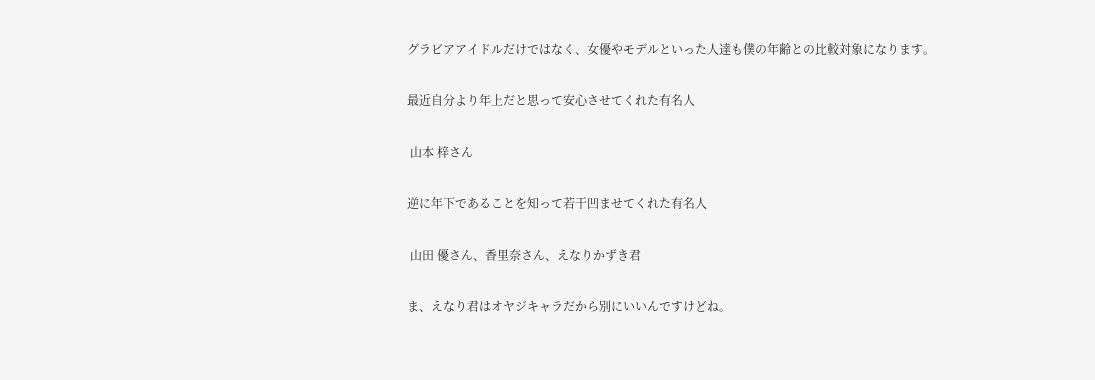グラビアアイドルだけではなく、女優やモデルといった人達も僕の年齢との比較対象になります。


最近自分より年上だと思って安心させてくれた有名人


 山本 梓さん


逆に年下であることを知って若干凹ませてくれた有名人


 山田 優さん、香里奈さん、えなりかずき君


ま、えなり君はオヤジキャラだから別にいいんですけどね。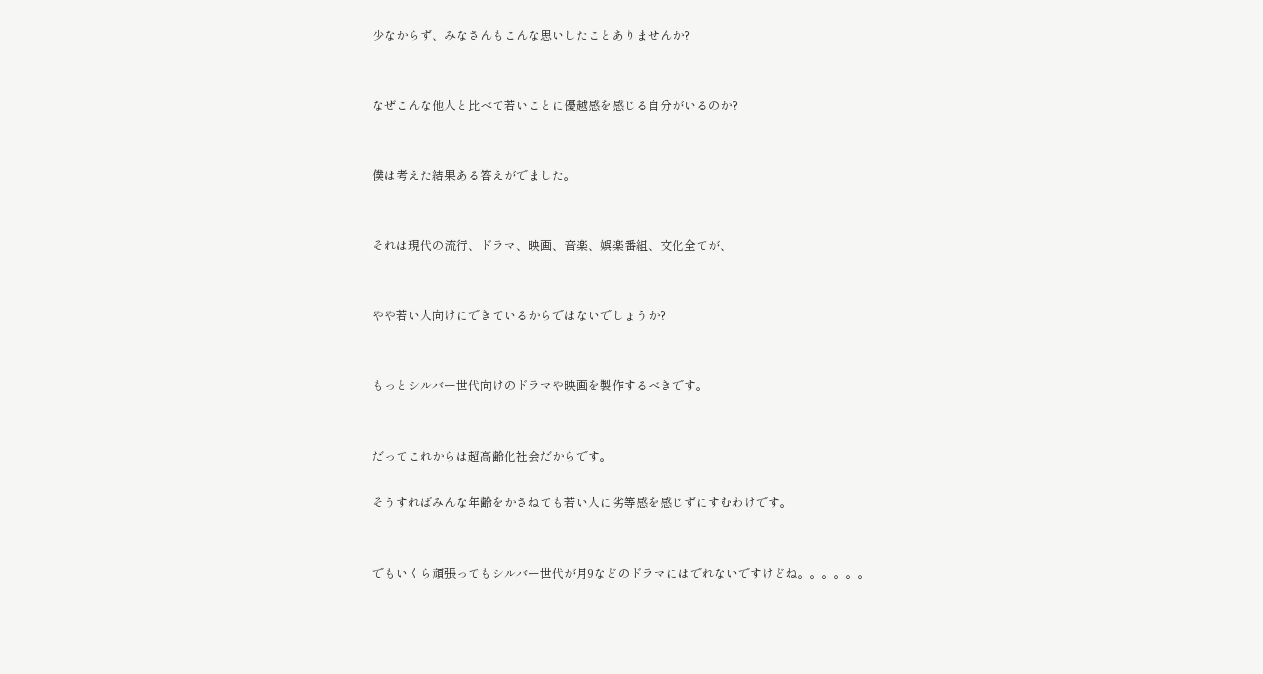少なからず、みなさんもこんな思いしたことありませんか?


なぜこんな他人と比べて若いことに優越感を感じる自分がいるのか?


僕は考えた結果ある答えがでました。


それは現代の流行、ドラマ、映画、音楽、娯楽番組、文化全てが、


やや若い人向けにできているからではないでしょうか?


もっとシルバー世代向けのドラマや映画を製作するべきです。


だってこれからは超高齢化社会だからです。

そうすればみんな年齢をかさねても若い人に劣等感を感じずにすむわけです。


でもいくら頑張ってもシルバー世代が月9などのドラマにはでれないですけどね。。。。。。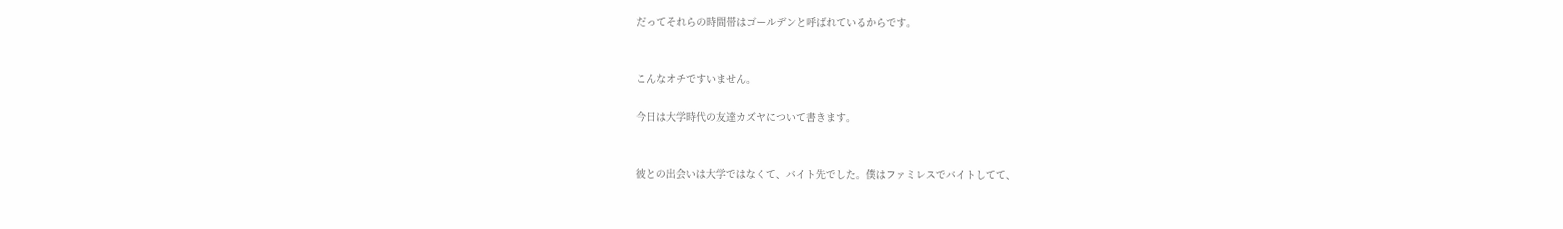だってそれらの時間帯はゴールデンと呼ばれているからです。


こんなオチですいません。

今日は大学時代の友達カズヤについて書きます。


彼との出会いは大学ではなくて、バイト先でした。僕はファミレスでバイトしてて、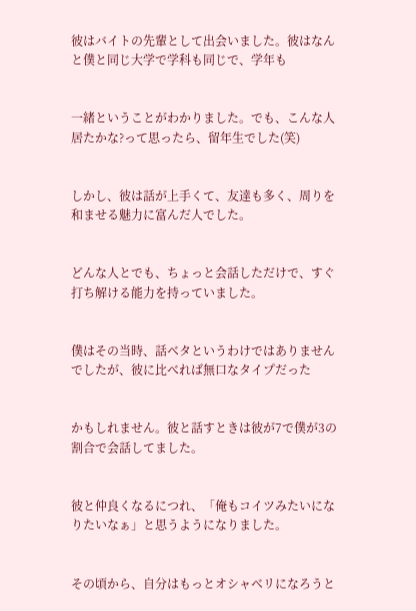彼はバイトの先輩として出会いました。彼はなんと僕と同じ大学で学科も同じで、学年も


一緒ということがわかりました。でも、こんな人居たかな?って思ったら、留年生でした(笑)


しかし、彼は話が上手くて、友達も多く、周りを和ませる魅力に富んだ人でした。


どんな人とでも、ちょっと会話しただけで、すぐ打ち解ける能力を持っていました。


僕はその当時、話ベタというわけではありませんでしたが、彼に比べれば無口なタイプだった


かもしれません。彼と話すときは彼が7で僕が3の割合で会話してました。


彼と仲良くなるにつれ、「俺もコイツみたいになりたいなぁ」と思うようになりました。


その頃から、自分はもっとオシャベリになろうと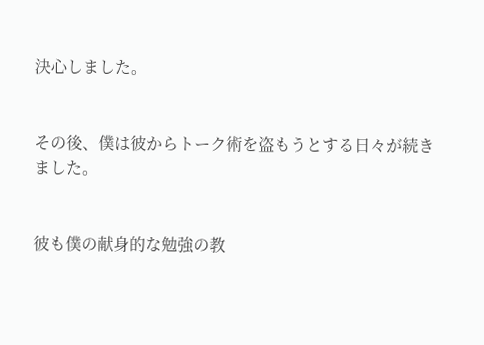決心しました。


その後、僕は彼からトーク術を盗もうとする日々が続きました。


彼も僕の献身的な勉強の教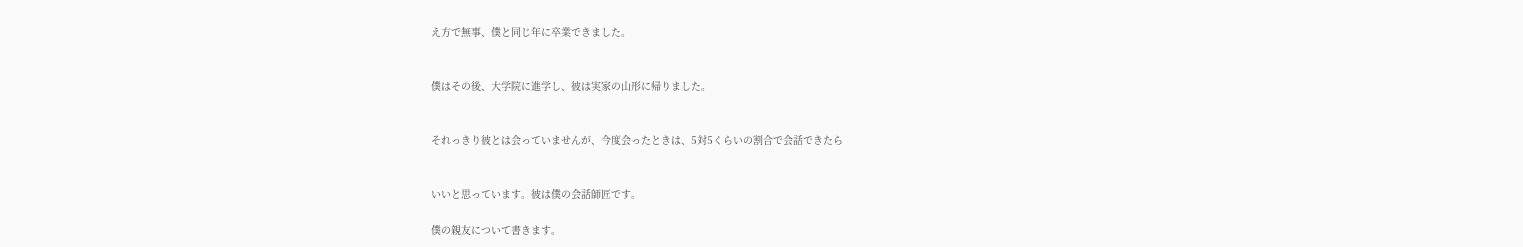え方で無事、僕と同じ年に卒業できました。


僕はその後、大学院に進学し、彼は実家の山形に帰りました。


それっきり彼とは会っていませんが、今度会ったときは、5対5くらいの割合で会話できたら


いいと思っています。彼は僕の会話師匠です。

僕の親友について書きます。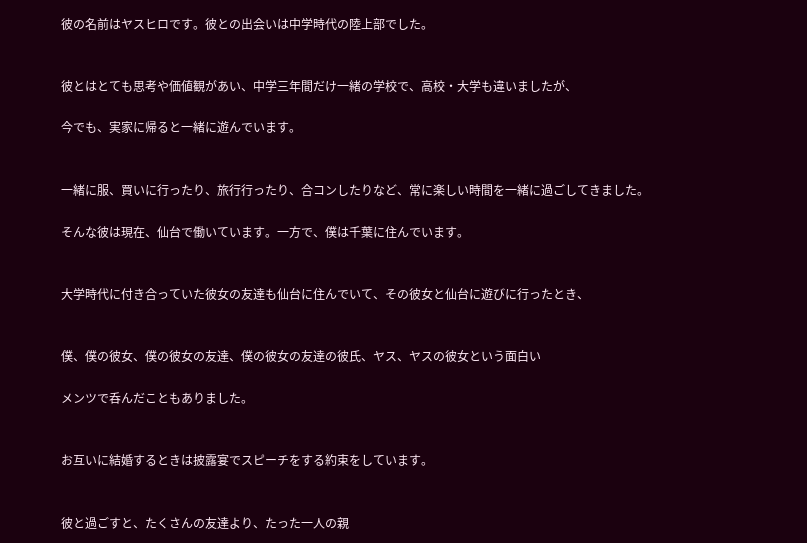彼の名前はヤスヒロです。彼との出会いは中学時代の陸上部でした。


彼とはとても思考や価値観があい、中学三年間だけ一緒の学校で、高校・大学も違いましたが、

今でも、実家に帰ると一緒に遊んでいます。


一緒に服、買いに行ったり、旅行行ったり、合コンしたりなど、常に楽しい時間を一緒に過ごしてきました。

そんな彼は現在、仙台で働いています。一方で、僕は千葉に住んでいます。


大学時代に付き合っていた彼女の友達も仙台に住んでいて、その彼女と仙台に遊びに行ったとき、


僕、僕の彼女、僕の彼女の友達、僕の彼女の友達の彼氏、ヤス、ヤスの彼女という面白い

メンツで呑んだこともありました。


お互いに結婚するときは披露宴でスピーチをする約束をしています。


彼と過ごすと、たくさんの友達より、たった一人の親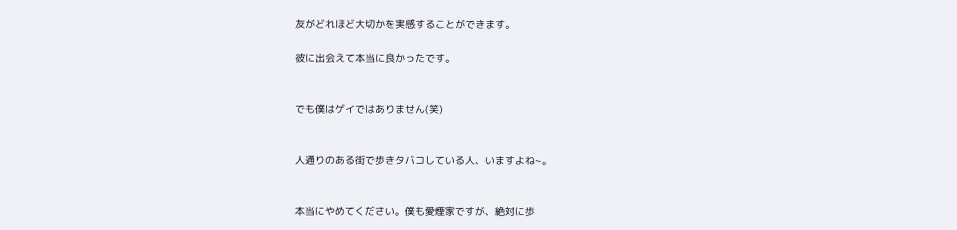友がどれほど大切かを実感することができます。

彼に出会えて本当に良かったです。


でも僕はゲイではありません(笑)


人通りのある街で歩きタバコしている人、いますよね~。


本当にやめてください。僕も愛煙家ですが、絶対に歩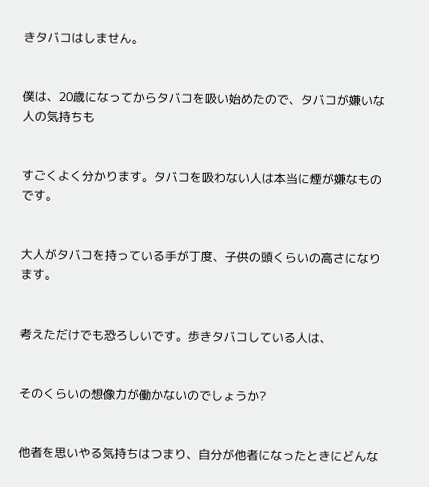きタバコはしません。


僕は、20歳になってからタバコを吸い始めたので、タバコが嫌いな人の気持ちも


すごくよく分かります。タバコを吸わない人は本当に煙が嫌なものです。


大人がタバコを持っている手が丁度、子供の頭くらいの高さになります。


考えただけでも恐ろしいです。歩きタバコしている人は、


そのくらいの想像力が働かないのでしょうか?


他者を思いやる気持ちはつまり、自分が他者になったときにどんな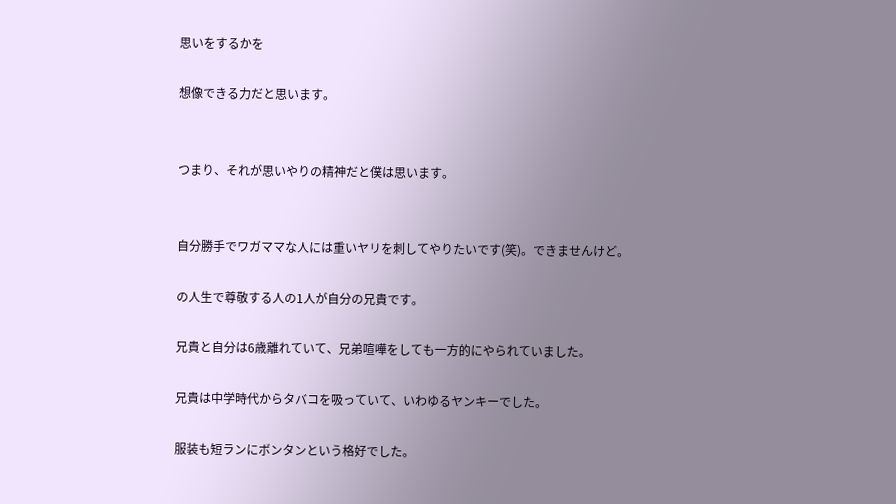思いをするかを

想像できる力だと思います。


つまり、それが思いやりの精神だと僕は思います。


自分勝手でワガママな人には重いヤリを刺してやりたいです(笑)。できませんけど。

の人生で尊敬する人の1人が自分の兄貴です。

兄貴と自分は6歳離れていて、兄弟喧嘩をしても一方的にやられていました。

兄貴は中学時代からタバコを吸っていて、いわゆるヤンキーでした。

服装も短ランにボンタンという格好でした。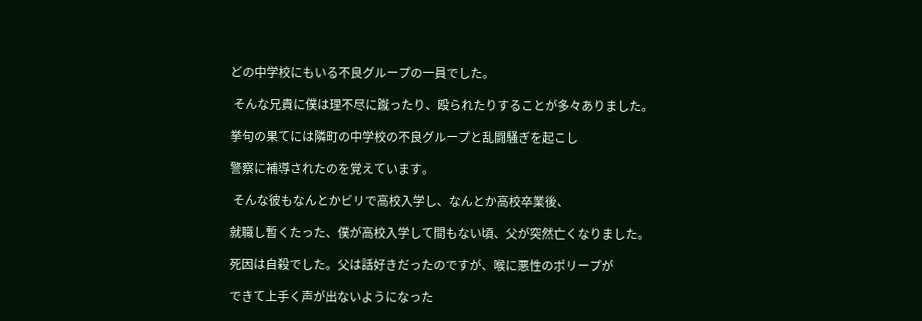どの中学校にもいる不良グループの一員でした。

 そんな兄貴に僕は理不尽に蹴ったり、殴られたりすることが多々ありました。

挙句の果てには隣町の中学校の不良グループと乱闘騒ぎを起こし

警察に補導されたのを覚えています。

 そんな彼もなんとかビリで高校入学し、なんとか高校卒業後、

就職し暫くたった、僕が高校入学して間もない頃、父が突然亡くなりました。

死因は自殺でした。父は話好きだったのですが、喉に悪性のポリープが

できて上手く声が出ないようになった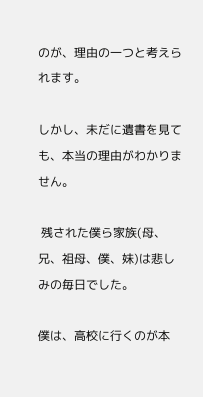のが、理由の一つと考えられます。

しかし、未だに遺書を見ても、本当の理由がわかりません。

 残された僕ら家族(母、兄、祖母、僕、妹)は悲しみの毎日でした。

僕は、高校に行くのが本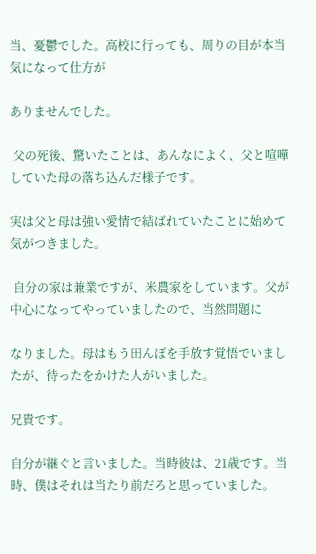当、憂鬱でした。高校に行っても、周りの目が本当気になって仕方が

ありませんでした。

 父の死後、驚いたことは、あんなによく、父と喧嘩していた母の落ち込んだ様子です。

実は父と母は強い愛情で結ばれていたことに始めて気がつきました。

 自分の家は兼業ですが、米農家をしています。父が中心になってやっていましたので、当然問題に

なりました。母はもう田んぼを手放す覚悟でいましたが、待ったをかけた人がいました。

兄貴です。

自分が継ぐと言いました。当時彼は、21歳です。当時、僕はそれは当たり前だろと思っていました。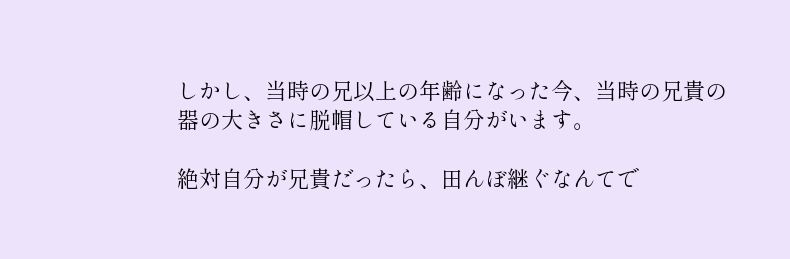しかし、当時の兄以上の年齢になった今、当時の兄貴の器の大きさに脱帽している自分がいます。

絶対自分が兄貴だったら、田んぼ継ぐなんてで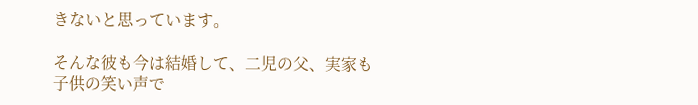きないと思っています。

そんな彼も今は結婚して、二児の父、実家も子供の笑い声で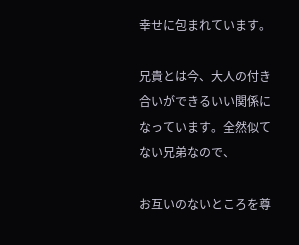幸せに包まれています。

兄貴とは今、大人の付き合いができるいい関係になっています。全然似てない兄弟なので、

お互いのないところを尊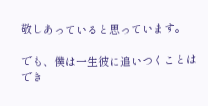敬しあっていると思っています。

でも、僕は一生彼に追いつくことはでき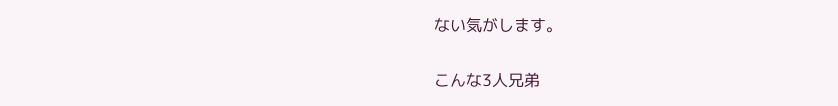ない気がします。

こんな3人兄弟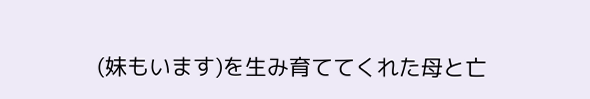(妹もいます)を生み育ててくれた母と亡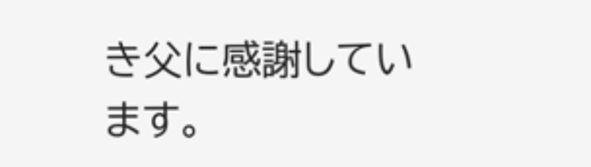き父に感謝しています。